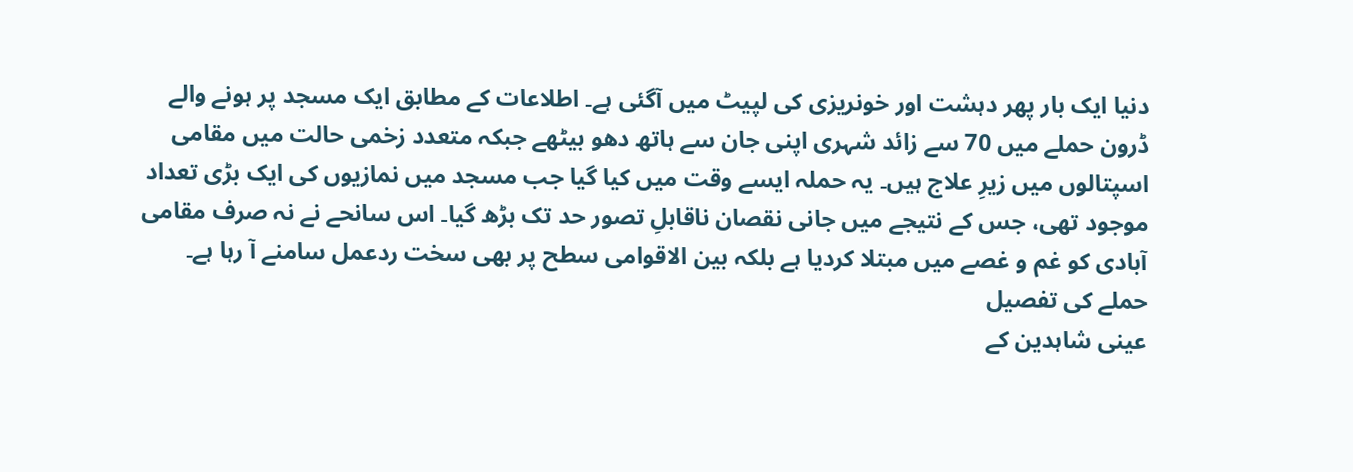دنیا ایک بار پھر دہشت اور خونریزی کی لپیٹ میں آگئی ہے۔ اطلاعات کے مطابق ایک مسجد پر ہونے والے ڈرون حملے میں 70 سے زائد شہری اپنی جان سے ہاتھ دھو بیٹھے جبکہ متعدد زخمی حالت میں مقامی اسپتالوں میں زیرِ علاج ہیں۔ یہ حملہ ایسے وقت میں کیا گیا جب مسجد میں نمازیوں کی ایک بڑی تعداد موجود تھی، جس کے نتیجے میں جانی نقصان ناقابلِ تصور حد تک بڑھ گیا۔ اس سانحے نے نہ صرف مقامی آبادی کو غم و غصے میں مبتلا کردیا ہے بلکہ بین الاقوامی سطح پر بھی سخت ردعمل سامنے آ رہا ہے۔
حملے کی تفصیل
عینی شاہدین کے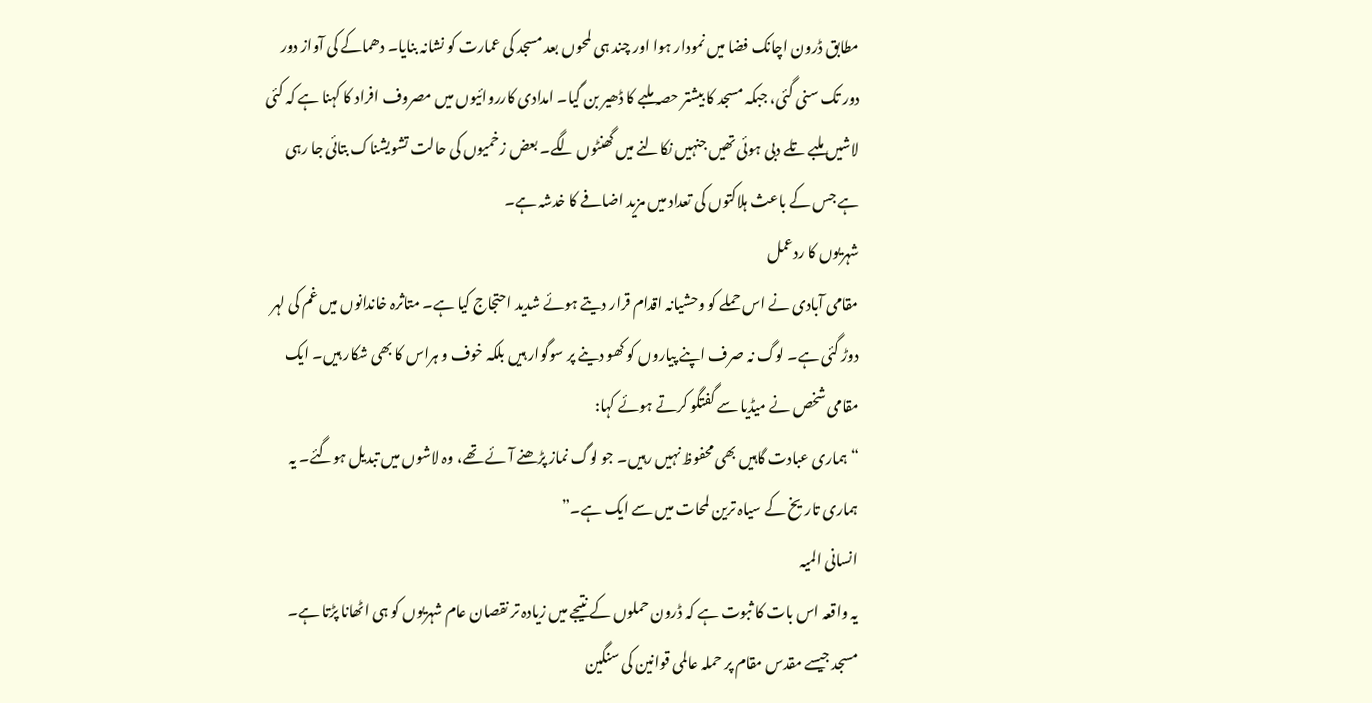مطابق ڈرون اچانک فضا میں نمودار ہوا اور چند ہی لمحوں بعد مسجد کی عمارت کو نشانہ بنایا۔ دھماکے کی آواز دور دور تک سنی گئی، جبکہ مسجد کا بیشتر حصہ ملبے کا ڈھیر بن گیا۔ امدادی کارروائیوں میں مصروف افراد کا کہنا ہے کہ کئی لاشیں ملبے تلے دبی ہوئی تھیں جنہیں نکالنے میں گھنٹوں لگے۔ بعض زخمیوں کی حالت تشویشناک بتائی جا رہی ہے جس کے باعث ہلاکتوں کی تعداد میں مزید اضافے کا خدشہ ہے۔
شہریوں کا ردعمل
مقامی آبادی نے اس حملے کو وحشیانہ اقدام قرار دیتے ہوئے شدید احتجاج کیا ہے۔ متاثرہ خاندانوں میں غم کی لہر دوڑ گئی ہے۔ لوگ نہ صرف اپنے پیاروں کو کھو دینے پر سوگوار ہیں بلکہ خوف و ہراس کا بھی شکار ہیں۔ ایک مقامی شخص نے میڈیا سے گفتگو کرتے ہوئے کہا:
“ہماری عبادت گاہیں بھی محفوظ نہیں رہیں۔ جو لوگ نماز پڑھنے آئے تھے، وہ لاشوں میں تبدیل ہوگئے۔ یہ ہماری تاریخ کے سیاہ ترین لمحات میں سے ایک ہے۔”
انسانی المیہ
یہ واقعہ اس بات کا ثبوت ہے کہ ڈرون حملوں کے نتیجے میں زیادہ تر نقصان عام شہریوں کو ہی اٹھانا پڑتا ہے۔ مسجد جیسے مقدس مقام پر حملہ عالمی قوانین کی سنگین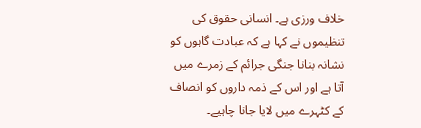خلاف ورزی ہے۔ انسانی حقوق کی تنظیموں نے کہا ہے کہ عبادت گاہوں کو نشانہ بنانا جنگی جرائم کے زمرے میں آتا ہے اور اس کے ذمہ داروں کو انصاف کے کٹہرے میں لایا جانا چاہیے۔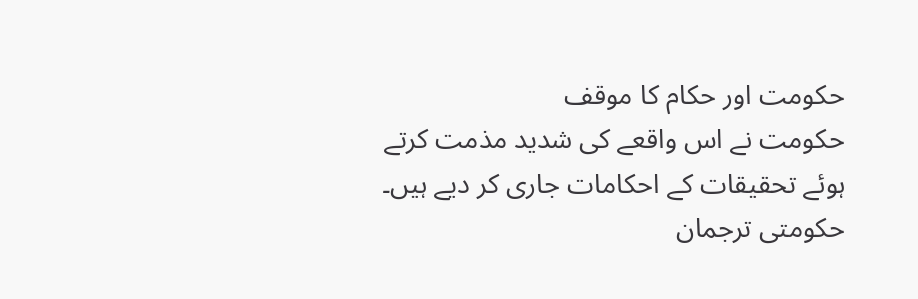حکومت اور حکام کا موقف
حکومت نے اس واقعے کی شدید مذمت کرتے ہوئے تحقیقات کے احکامات جاری کر دیے ہیں۔ حکومتی ترجمان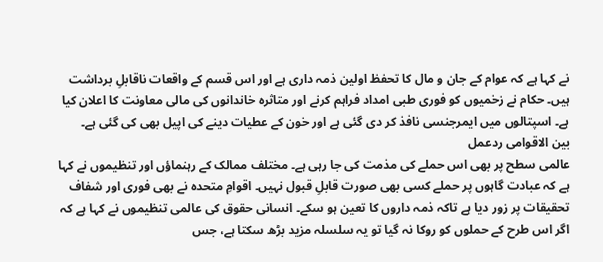نے کہا ہے کہ عوام کے جان و مال کا تحفظ اولین ذمہ داری ہے اور اس قسم کے واقعات ناقابلِ برداشت ہیں۔ حکام نے زخمیوں کو فوری طبی امداد فراہم کرنے اور متاثرہ خاندانوں کی مالی معاونت کا اعلان کیا ہے۔ اسپتالوں میں ایمرجنسی نافذ کر دی گئی ہے اور خون کے عطیات دینے کی اپیل بھی کی گئی ہے۔
بین الاقوامی ردعمل
عالمی سطح پر بھی اس حملے کی مذمت کی جا رہی ہے۔ مختلف ممالک کے رہنماؤں اور تنظیموں نے کہا ہے کہ عبادت گاہوں پر حملے کسی بھی صورت قابلِ قبول نہیں۔ اقوامِ متحدہ نے بھی فوری اور شفاف تحقیقات پر زور دیا ہے تاکہ ذمہ داروں کا تعین ہو سکے۔ انسانی حقوق کی عالمی تنظیموں نے کہا ہے کہ اگر اس طرح کے حملوں کو روکا نہ گیا تو یہ سلسلہ مزید بڑھ سکتا ہے، جس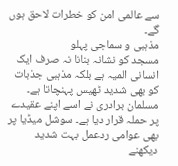سے عالمی امن کو خطرات لاحق ہوں گے۔
مذہبی و سماجی پہلو
مسجد کو نشانہ بنانا نہ صرف ایک انسانی المیہ ہے بلکہ مذہبی جذبات کو بھی شدید ٹھیس پہنچاتا ہے۔ مسلمان برادری نے اسے اپنے عقیدے پر حملہ قرار دیا ہے۔ سوشل میڈیا پر بھی عوامی ردعمل بہت شدید دیکھنے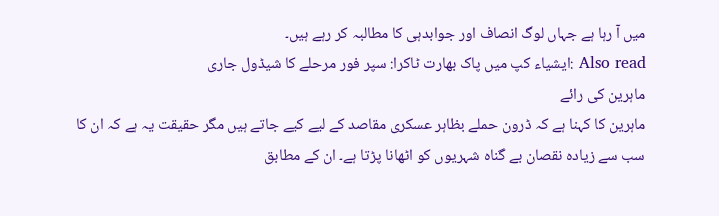میں آ رہا ہے جہاں لوگ انصاف اور جوابدہی کا مطالبہ کر رہے ہیں۔
Also read :ایشیاء کپ میں پاک بھارت ٹاکرا: سپر فور مرحلے کا شیڈول جاری
ماہرین کی رائے
ماہرین کا کہنا ہے کہ ڈرون حملے بظاہر عسکری مقاصد کے لیے کیے جاتے ہیں مگر حقیقت یہ ہے کہ ان کا سب سے زیادہ نقصان بے گناہ شہریوں کو اٹھانا پڑتا ہے۔ ان کے مطابق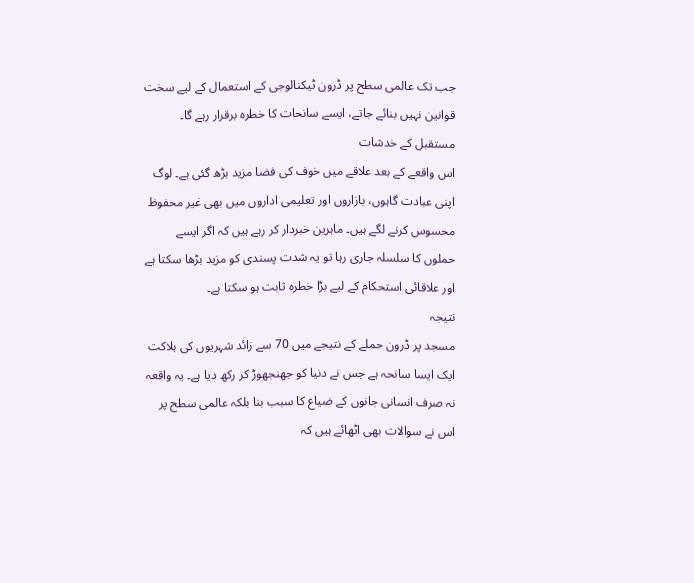جب تک عالمی سطح پر ڈرون ٹیکنالوجی کے استعمال کے لیے سخت قوانین نہیں بنائے جاتے، ایسے سانحات کا خطرہ برقرار رہے گا۔
مستقبل کے خدشات
اس واقعے کے بعد علاقے میں خوف کی فضا مزید بڑھ گئی ہے۔ لوگ اپنی عبادت گاہوں، بازاروں اور تعلیمی اداروں میں بھی غیر محفوظ محسوس کرنے لگے ہیں۔ ماہرین خبردار کر رہے ہیں کہ اگر ایسے حملوں کا سلسلہ جاری رہا تو یہ شدت پسندی کو مزید بڑھا سکتا ہے اور علاقائی استحکام کے لیے بڑا خطرہ ثابت ہو سکتا ہے۔
نتیجہ
مسجد پر ڈرون حملے کے نتیجے میں 70 سے زائد شہریوں کی ہلاکت ایک ایسا سانحہ ہے جس نے دنیا کو جھنجھوڑ کر رکھ دیا ہے۔ یہ واقعہ نہ صرف انسانی جانوں کے ضیاع کا سبب بنا بلکہ عالمی سطح پر اس نے سوالات بھی اٹھائے ہیں کہ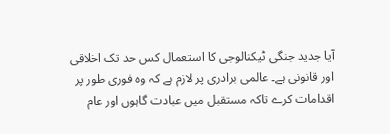آیا جدید جنگی ٹیکنالوجی کا استعمال کس حد تک اخلاقی اور قانونی ہے۔ عالمی برادری پر لازم ہے کہ وہ فوری طور پر اقدامات کرے تاکہ مستقبل میں عبادت گاہوں اور عام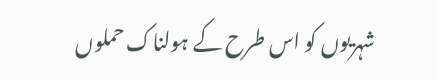شہریوں کو اس طرح کے ہولناک حملوں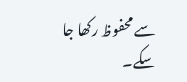سے محفوظ رکھا جا سکے۔